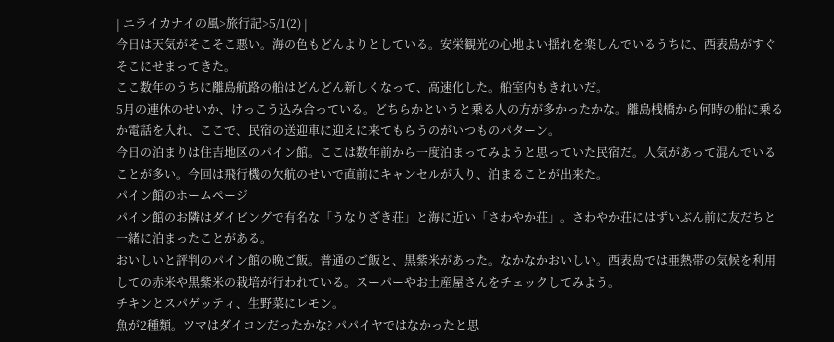| ニライカナイの風>旅行記>5/1(2) |
今日は天気がそこそこ悪い。海の色もどんよりとしている。安栄観光の心地よい揺れを楽しんでいるうちに、西表島がすぐそこにせまってきた。
ここ数年のうちに離島航路の船はどんどん新しくなって、高速化した。船室内もきれいだ。
5月の連休のせいか、けっこう込み合っている。どちらかというと乗る人の方が多かったかな。離島桟橋から何時の船に乗るか電話を入れ、ここで、民宿の送迎車に迎えに来てもらうのがいつものパターン。
今日の泊まりは住吉地区のパイン館。ここは数年前から一度泊まってみようと思っていた民宿だ。人気があって混んでいることが多い。今回は飛行機の欠航のせいで直前にキャンセルが入り、泊まることが出来た。
パイン館のホームページ
パイン館のお隣はダイビングで有名な「うなりざき荘」と海に近い「さわやか荘」。さわやか荘にはずいぶん前に友だちと一緒に泊まったことがある。
おいしいと評判のパイン館の晩ご飯。普通のご飯と、黒紫米があった。なかなかおいしい。西表島では亜熱帯の気候を利用しての赤米や黒紫米の栽培が行われている。スーパーやお土産屋さんをチェックしてみよう。
チキンとスパゲッティ、生野菜にレモン。
魚が2種類。ツマはダイコンだったかな? パパイヤではなかったと思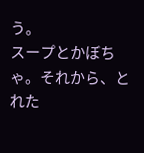う。
スープとかぼちゃ。それから、とれた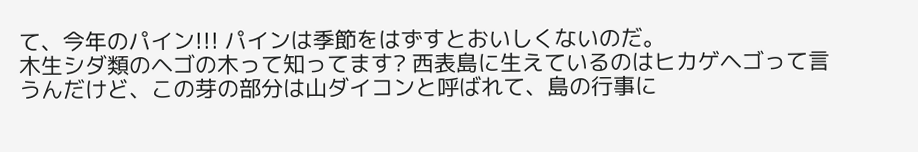て、今年のパイン!!! パインは季節をはずすとおいしくないのだ。
木生シダ類のヘゴの木って知ってます? 西表島に生えているのはヒカゲヘゴって言うんだけど、この芽の部分は山ダイコンと呼ばれて、島の行事に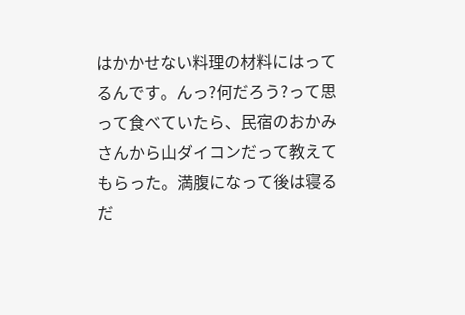はかかせない料理の材料にはってるんです。んっ?何だろう?って思って食べていたら、民宿のおかみさんから山ダイコンだって教えてもらった。満腹になって後は寝るだ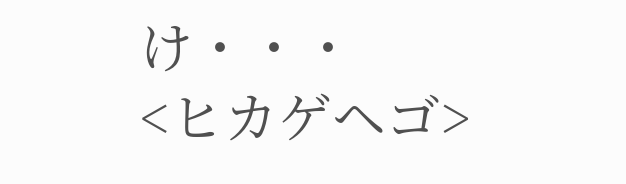け・・・
<ヒカゲヘゴ>